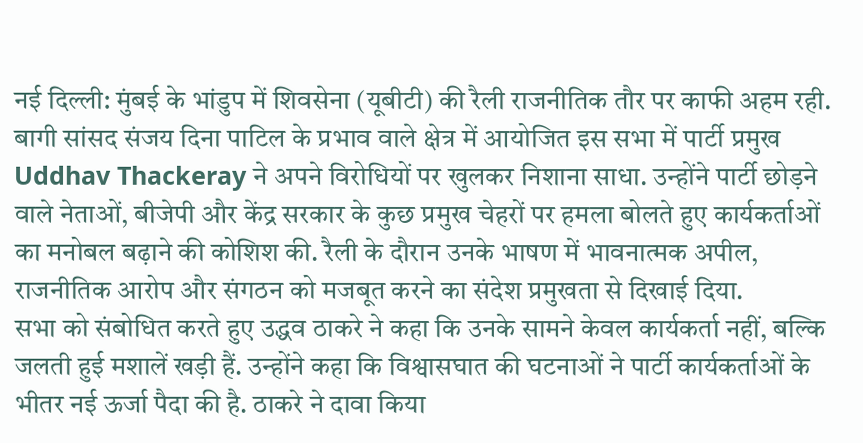नई दिल्ली: मुंबई के भांडुप में शिवसेना (यूबीटी) की रैली राजनीतिक तौर पर काफी अहम रही. बागी सांसद संजय दिना पाटिल के प्रभाव वाले क्षेत्र में आयोजित इस सभा में पार्टी प्रमुख Uddhav Thackeray ने अपने विरोधियों पर खुलकर निशाना साधा. उन्होंने पार्टी छोड़ने वाले नेताओं, बीजेपी और केंद्र सरकार के कुछ प्रमुख चेहरों पर हमला बोलते हुए कार्यकर्ताओं का मनोबल बढ़ाने की कोशिश की. रैली के दौरान उनके भाषण में भावनात्मक अपील, राजनीतिक आरोप और संगठन को मजबूत करने का संदेश प्रमुखता से दिखाई दिया.
सभा को संबोधित करते हुए उद्धव ठाकरे ने कहा कि उनके सामने केवल कार्यकर्ता नहीं, बल्कि जलती हुई मशालें खड़ी हैं. उन्होंने कहा कि विश्वासघात की घटनाओं ने पार्टी कार्यकर्ताओं के भीतर नई ऊर्जा पैदा की है. ठाकरे ने दावा किया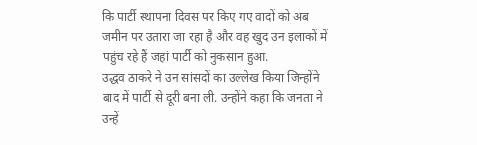कि पार्टी स्थापना दिवस पर किए गए वादों को अब जमीन पर उतारा जा रहा है और वह खुद उन इलाकों में पहुंच रहे हैं जहां पार्टी को नुकसान हुआ.
उद्धव ठाकरे ने उन सांसदों का उल्लेख किया जिन्होंने बाद में पार्टी से दूरी बना ली. उन्होंने कहा कि जनता ने उन्हें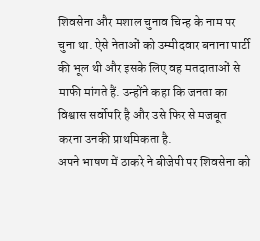शिवसेना और मशाल चुनाव चिन्ह के नाम पर चुना था. ऐसे नेताओं को उम्मीदवार बनाना पार्टी की भूल थी और इसके लिए वह मतदाताओं से माफी मांगते हैं. उन्होंने कहा कि जनता का विश्वास सर्वोपरि है और उसे फिर से मजबूत करना उनकी प्राथमिकता है.
अपने भाषण में ठाकरे ने बीजेपी पर शिवसेना को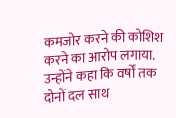कमजोर करने की कोशिश करने का आरोप लगाया. उन्होंने कहा कि वर्षों तक दोनों दल साथ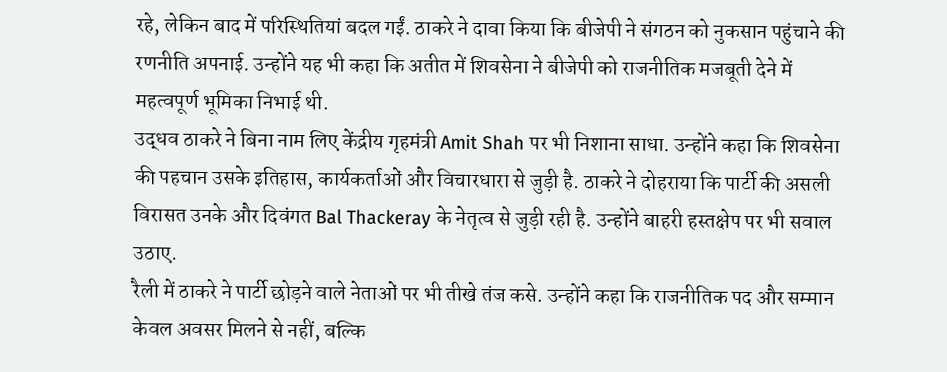रहे, लेकिन बाद में परिस्थितियां बदल गईं. ठाकरे ने दावा किया कि बीजेपी ने संगठन को नुकसान पहुंचाने की रणनीति अपनाई. उन्होंने यह भी कहा कि अतीत में शिवसेना ने बीजेपी को राजनीतिक मजबूती देने में महत्वपूर्ण भूमिका निभाई थी.
उद्धव ठाकरे ने बिना नाम लिए केंद्रीय गृहमंत्री Amit Shah पर भी निशाना साधा. उन्होंने कहा कि शिवसेना की पहचान उसके इतिहास, कार्यकर्ताओं और विचारधारा से जुड़ी है. ठाकरे ने दोहराया कि पार्टी की असली विरासत उनके और दिवंगत Bal Thackeray के नेतृत्व से जुड़ी रही है. उन्होंने बाहरी हस्तक्षेप पर भी सवाल उठाए.
रैली में ठाकरे ने पार्टी छोड़ने वाले नेताओं पर भी तीखे तंज कसे. उन्होंने कहा कि राजनीतिक पद और सम्मान केवल अवसर मिलने से नहीं, बल्कि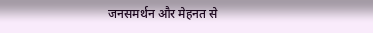जनसमर्थन और मेहनत से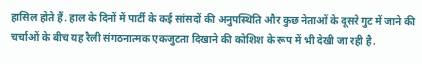हासिल होते हैं. हाल के दिनों में पार्टी के कई सांसदों की अनुपस्थिति और कुछ नेताओं के दूसरे गुट में जाने की चर्चाओं के बीच यह रैली संगठनात्मक एकजुटता दिखाने की कोशिश के रूप में भी देखी जा रही है.